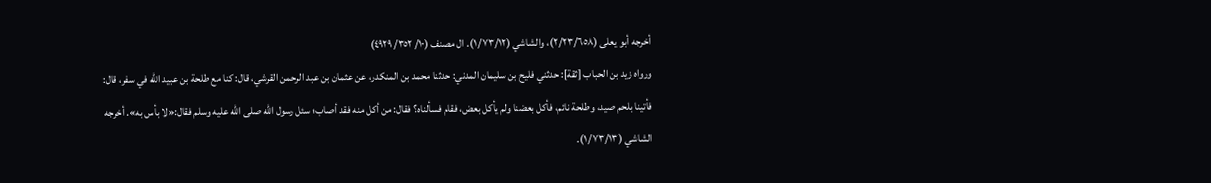أخرجه أبو يعلى (٢/٢٣/٦٥٨)، والشاشي (١/٧٣/١٢). ال مصنف (١٠/ ٣٥٢/ ٤٩٢٩)
ورواه زيد بن الحباب [ثقة]: حدثني فليح بن سليمان المدني: حدثنا محمد بن المنكدر، عن عثمان بن عبد الرحمن القرشي، قال: كنا مع طلحة بن عبيد الله في سفر، قال: فأتينا بلحم صيد، وطلحة نائم، فأكل بعضنا ولم يأكل بعض، فقام فسألناه؟ فقال: من أكل منه فقد أصاب؛ سئل رسول الله صلى الله عليه وسلم فقال:«لا بأس به». أخرجه الشاشي (١/٧٣/١٣).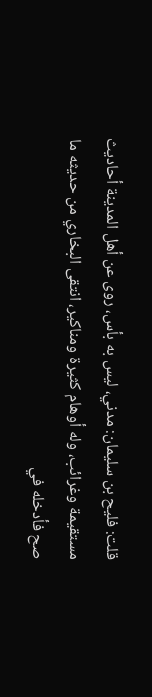قلت: فليح بن سليمان: مدني، ليس به بأس، روى عن أهل المدينة أحاديث مستقيمة وغرائب، وله أوهام كثيرة ومناكير، انتقى البخاري من حديثه ما صح فأدخله في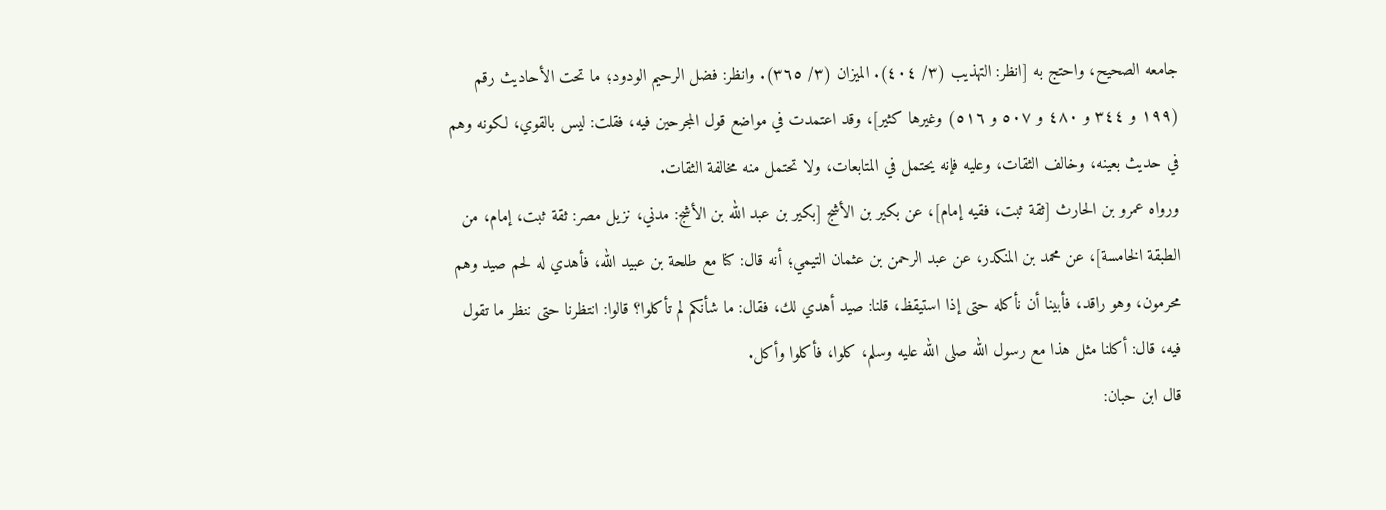جامعه الصحيح، واحتج به [انظر: التهذيب (٣/ ٤٠٤). الميزان (٣/ ٣٦٥). وانظر: فضل الرحيم الودود؛ ما تحت الأحاديث رقم (١٩٩ و ٣٤٤ و ٤٨٠ و ٥٠٧ و ٥١٦) وغيرها كثير]، وقد اعتمدت في مواضع قول المجرحين فيه، فقلت: ليس بالقوي، لكونه وهم في حديث بعينه، وخالف الثقات، وعليه فإنه يحتمل في المتابعات، ولا تحتمل منه مخالفة الثقات.
ورواه عمرو بن الحارث [ثقة ثبت، فقيه إمام]، عن بكير بن الأشج [بكير بن عبد الله بن الأشج: مدني، نزيل مصر: ثقة ثبت، إمام، من الطبقة الخامسة]، عن محمد بن المنكدر، عن عبد الرحمن بن عثمان التيمي؛ أنه قال: كنا مع طلحة بن عبيد الله، فأهدي له لحم صيد وهم محرمون، وهو راقد، فأبينا أن نأكله حتى إذا استيقظ، قلنا: صيد أهدي لك، فقال: ما شأنكم لم تأكلوا؟ قالوا: انتظرنا حتى ننظر ما تقول فيه، قال: أكلنا مثل هذا مع رسول الله صلى الله عليه وسلم، كلوا، فأكلوا وأكل.
قال ابن حبان: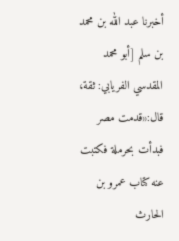أخبرنا عبد الله بن محمد بن سلم [أبو محمد المقدسي الفريابي: ثقة، قال:«قدمت مصر فبدأت بحرملة فكتبت عنه كتاب عمرو بن الحارث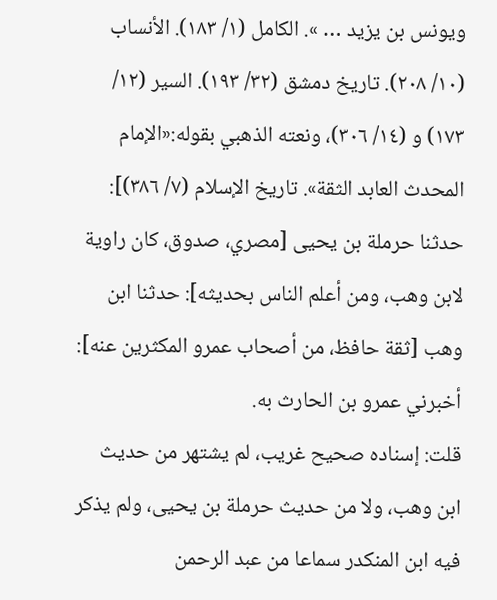ويونس بن يزيد … ». الكامل (١/ ١٨٣). الأنساب (١٠/ ٢٠٨). تاريخ دمشق (٣٢/ ١٩٣). السير (١٢/ ١٧٣) و (١٤/ ٣٠٦)، ونعته الذهبي بقوله:«الإمام المحدث العابد الثقة». تاريخ الإسلام (٧/ ٣٨٦)]: حدثنا حرملة بن يحيى [مصري، صدوق، كان راوية لابن وهب، ومن أعلم الناس بحديثه]: حدثنا ابن وهب [ثقة حافظ، من أصحاب عمرو المكثرين عنه]: أخبرني عمرو بن الحارث به.
قلت: إسناده صحيح غريب، لم يشتهر من حديث ابن وهب، ولا من حديث حرملة بن يحيى، ولم يذكر فيه ابن المنكدر سماعا من عبد الرحمن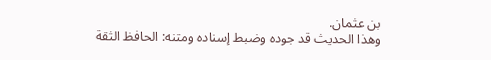بن عثمان.
وهذا الحديث قد جوده وضبط إسناده ومتنه: الحافظ الثقة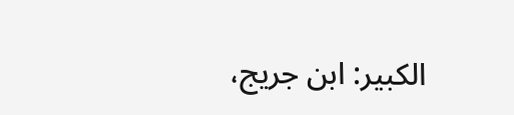الكبير: ابن جريج،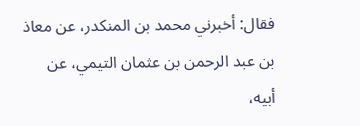فقال: أخبرني محمد بن المنكدر، عن معاذ بن عبد الرحمن بن عثمان التيمي، عن أبيه،